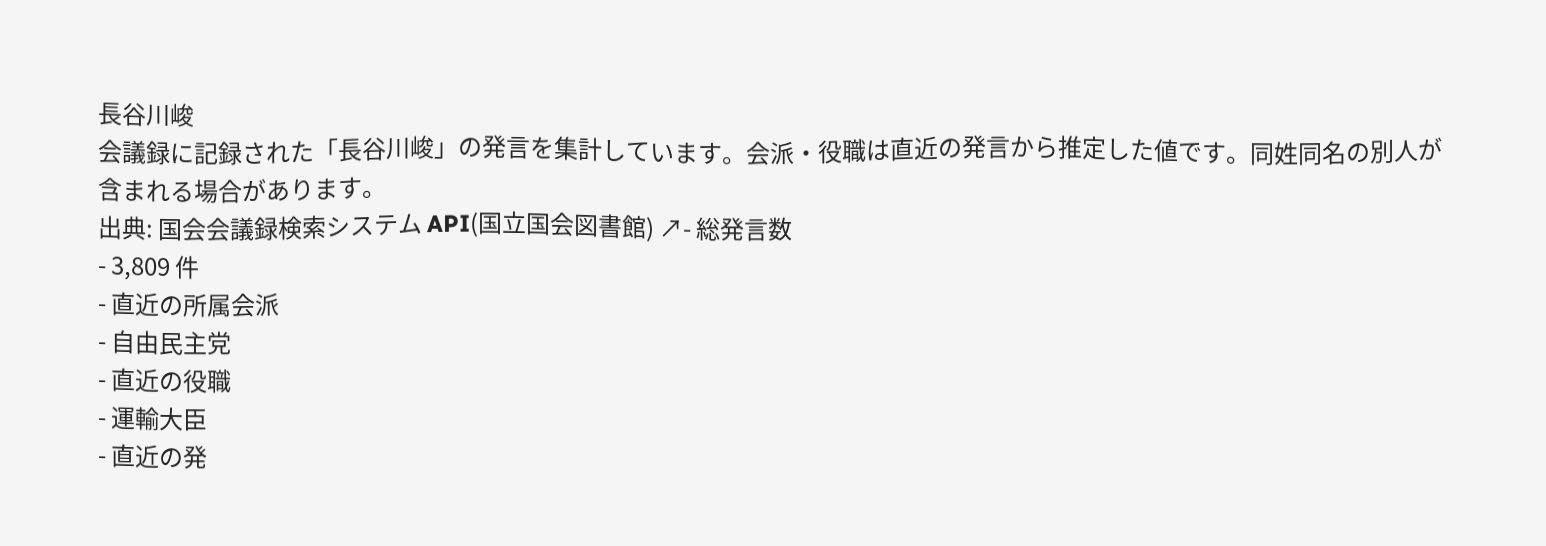長谷川峻
会議録に記録された「長谷川峻」の発言を集計しています。会派・役職は直近の発言から推定した値です。同姓同名の別人が含まれる場合があります。
出典: 国会会議録検索システム API(国立国会図書館) ↗- 総発言数
- 3,809 件
- 直近の所属会派
- 自由民主党
- 直近の役職
- 運輸大臣
- 直近の発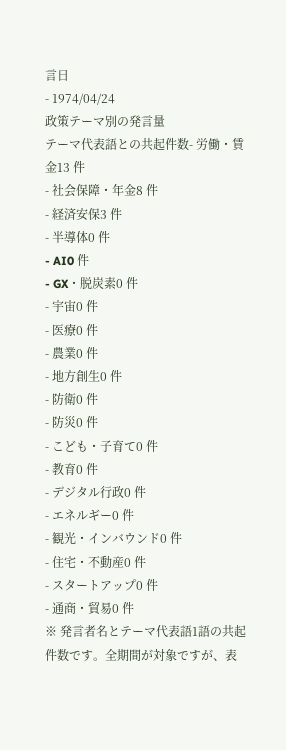言日
- 1974/04/24
政策テーマ別の発言量
テーマ代表語との共起件数- 労働・賃金13 件
- 社会保障・年金8 件
- 経済安保3 件
- 半導体0 件
- AI0 件
- GX・脱炭素0 件
- 宇宙0 件
- 医療0 件
- 農業0 件
- 地方創生0 件
- 防衛0 件
- 防災0 件
- こども・子育て0 件
- 教育0 件
- デジタル行政0 件
- エネルギー0 件
- 観光・インバウンド0 件
- 住宅・不動産0 件
- スタートアップ0 件
- 通商・貿易0 件
※ 発言者名とテーマ代表語1語の共起件数です。全期間が対象ですが、表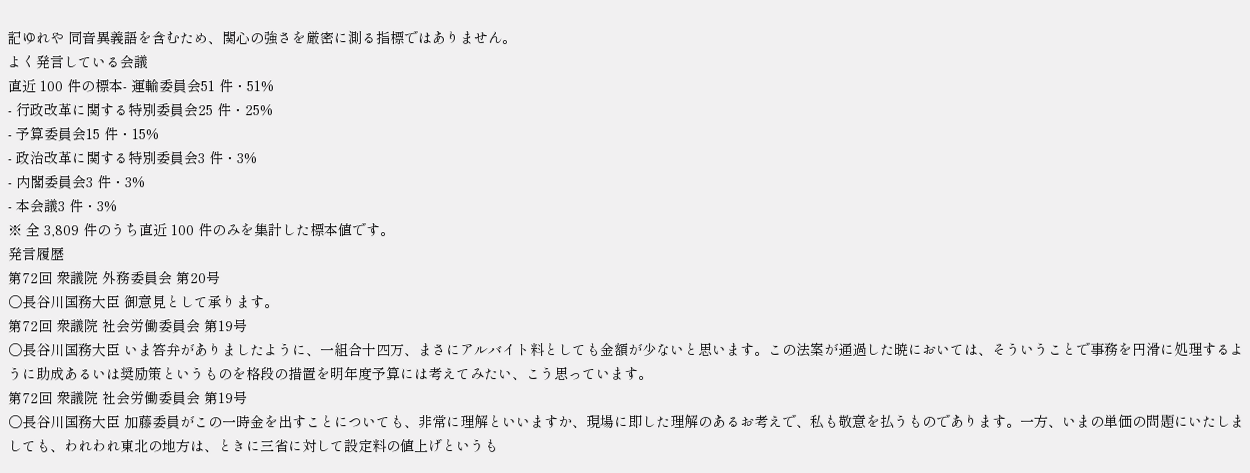記ゆれや 同音異義語を含むため、関心の強さを厳密に測る指標ではありません。
よく発言している会議
直近 100 件の標本- 運輸委員会51 件・51%
- 行政改革に関する特別委員会25 件・25%
- 予算委員会15 件・15%
- 政治改革に関する特別委員会3 件・3%
- 内閣委員会3 件・3%
- 本会議3 件・3%
※ 全 3,809 件のうち直近 100 件のみを集計した標本値です。
発言履歴
第72回 衆議院 外務委員会 第20号
○長谷川国務大臣 御意見として承ります。
第72回 衆議院 社会労働委員会 第19号
○長谷川国務大臣 いま答弁がありましたように、一組合十四万、まさにアルバイト料としても金額が少ないと思います。この法案が通過した暁においては、そういうことで事務を円滑に処理するように助成あるいは奨励策というものを格段の措置を明年度予算には考えてみたい、こう思っています。
第72回 衆議院 社会労働委員会 第19号
○長谷川国務大臣 加藤委員がこの一時金を出すことについても、非常に理解といいますか、現場に即した理解のあるお考えで、私も敬意を払うものであります。一方、いまの単価の問題にいたしましても、われわれ東北の地方は、ときに三省に対して設定料の値上げというも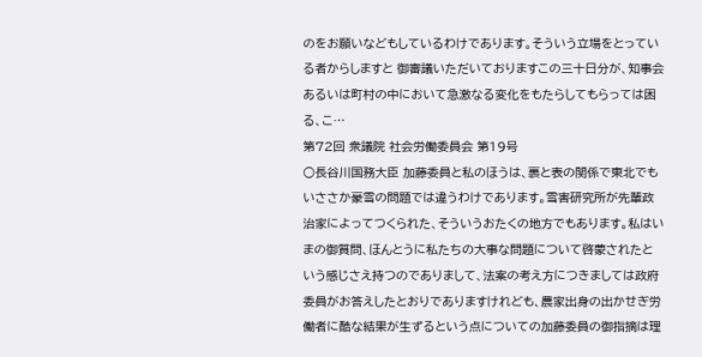のをお願いなどもしているわけであります。そういう立場をとっている者からしますと 御審議いただいておりますこの三十日分が、知事会あるいは町村の中において急激なる変化をもたらしてもらっては困る、こ…
第72回 衆議院 社会労働委員会 第19号
○長谷川国務大臣 加藤委員と私のほうは、裏と表の関係で東北でもいささか豪雪の問題では違うわけであります。雪害研究所が先輩政治家によってつくられた、そういうおたくの地方でもあります。私はいまの御質問、ほんとうに私たちの大事な問題について啓蒙されたという感じさえ持つのでありまして、法案の考え方につきましては政府委員がお答えしたとおりでありますけれども、農家出身の出かせぎ労働者に酷な結果が生ずるという点についての加藤委員の御指摘は理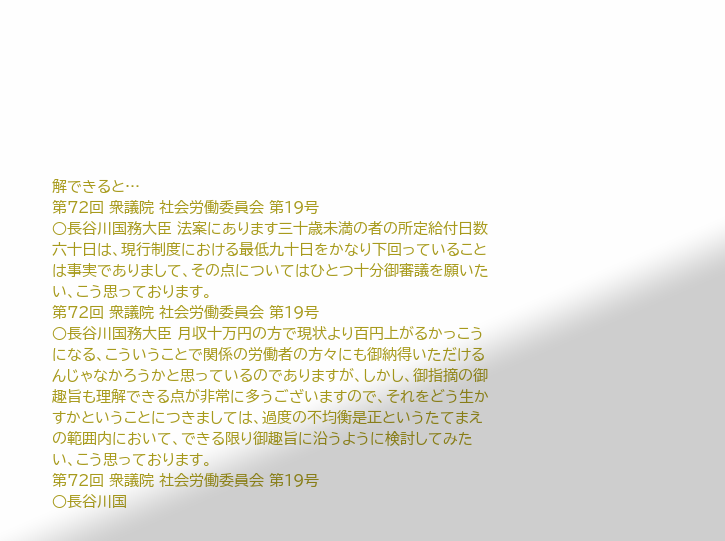解できると…
第72回 衆議院 社会労働委員会 第19号
○長谷川国務大臣 法案にあります三十歳未満の者の所定給付日数六十日は、現行制度における最低九十日をかなり下回っていることは事実でありまして、その点についてはひとつ十分御審議を願いたい、こう思っております。
第72回 衆議院 社会労働委員会 第19号
○長谷川国務大臣 月収十万円の方で現状より百円上がるかっこうになる、こういうことで関係の労働者の方々にも御納得いただけるんじゃなかろうかと思っているのでありますが、しかし、御指摘の御趣旨も理解できる点が非常に多うございますので、それをどう生かすかということにつきましては、過度の不均衡是正というたてまえの範囲内において、できる限り御趣旨に沿うように検討してみたい、こう思っております。
第72回 衆議院 社会労働委員会 第19号
○長谷川国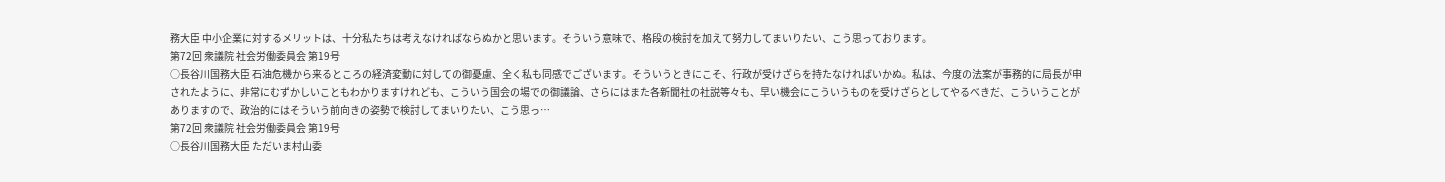務大臣 中小企業に対するメリットは、十分私たちは考えなければならぬかと思います。そういう意味で、格段の検討を加えて努力してまいりたい、こう思っております。
第72回 衆議院 社会労働委員会 第19号
○長谷川国務大臣 石油危機から来るところの経済変動に対しての御憂慮、全く私も同感でございます。そういうときにこそ、行政が受けざらを持たなければいかぬ。私は、今度の法案が事務的に局長が申されたように、非常にむずかしいこともわかりますけれども、こういう国会の場での御議論、さらにはまた各新聞社の社説等々も、早い機会にこういうものを受けざらとしてやるべきだ、こういうことがありますので、政治的にはそういう前向きの姿勢で検討してまいりたい、こう思っ…
第72回 衆議院 社会労働委員会 第19号
○長谷川国務大臣 ただいま村山委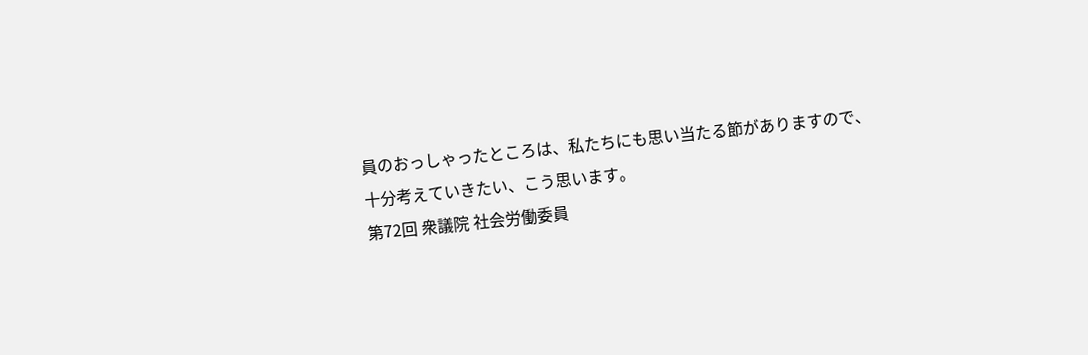員のおっしゃったところは、私たちにも思い当たる節がありますので、十分考えていきたい、こう思います。
第72回 衆議院 社会労働委員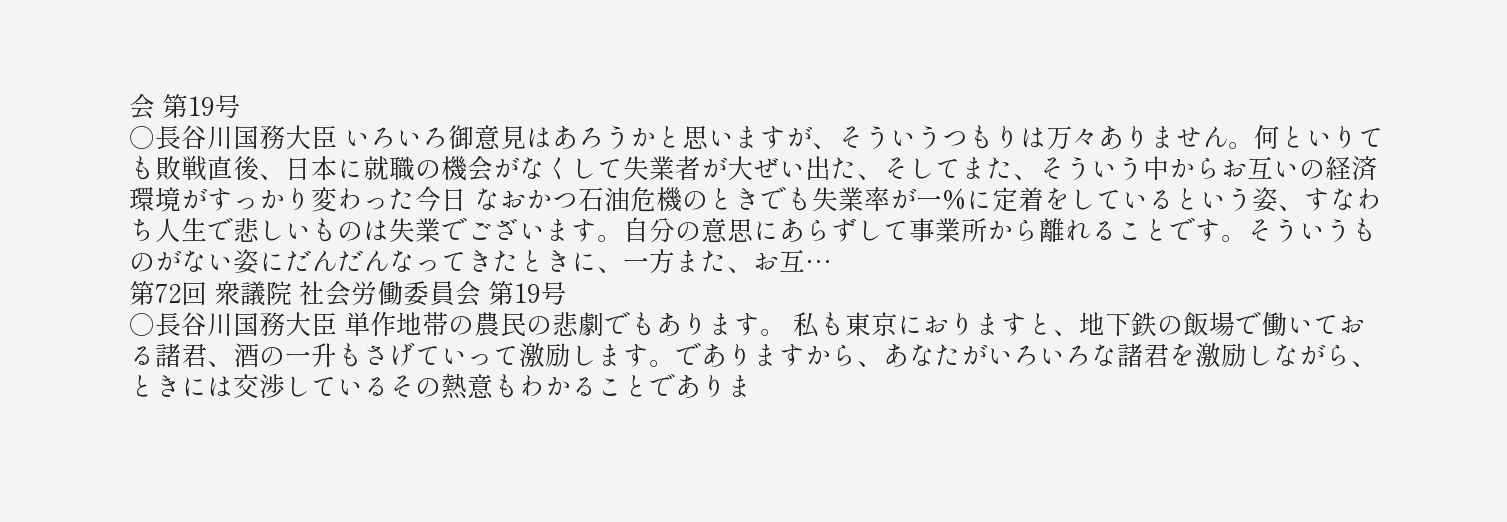会 第19号
○長谷川国務大臣 いろいろ御意見はあろうかと思いますが、そういうつもりは万々ありません。何といりても敗戦直後、日本に就職の機会がなくして失業者が大ぜい出た、そしてまた、そういう中からお互いの経済環境がすっかり変わった今日 なおかつ石油危機のときでも失業率が一%に定着をしているという姿、すなわち人生で悲しいものは失業でございます。自分の意思にあらずして事業所から離れることです。そういうものがない姿にだんだんなってきたときに、一方また、お互…
第72回 衆議院 社会労働委員会 第19号
○長谷川国務大臣 単作地帯の農民の悲劇でもあります。 私も東京におりますと、地下鉄の飯場で働いておる諸君、酒の一升もさげていって激励します。でありますから、あなたがいろいろな諸君を激励しながら、ときには交渉しているその熱意もわかることでありま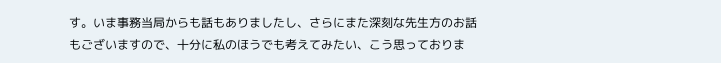す。いま事務当局からも話もありましたし、さらにまた深刻な先生方のお話もございますので、十分に私のほうでも考えてみたい、こう思っておりま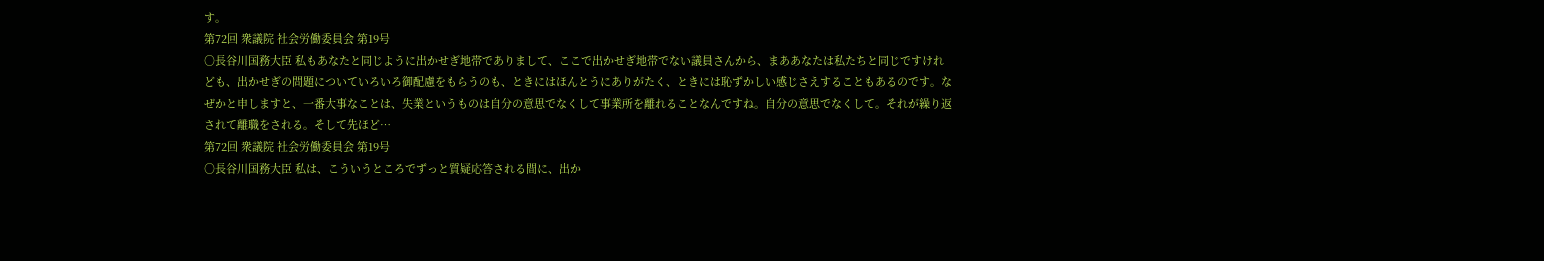す。
第72回 衆議院 社会労働委員会 第19号
○長谷川国務大臣 私もあなたと同じように出かせぎ地帯でありまして、ここで出かせぎ地帯でない議員さんから、まああなたは私たちと同じですけれども、出かせぎの問題についていろいろ御配慮をもらうのも、ときにはほんとうにありがたく、ときには恥ずかしい感じさえすることもあるのです。なぜかと申しますと、一番大事なことは、失業というものは自分の意思でなくして事業所を離れることなんですね。自分の意思でなくして。それが繰り返されて離職をされる。そして先ほど…
第72回 衆議院 社会労働委員会 第19号
○長谷川国務大臣 私は、こういうところでずっと質疑応答される間に、出か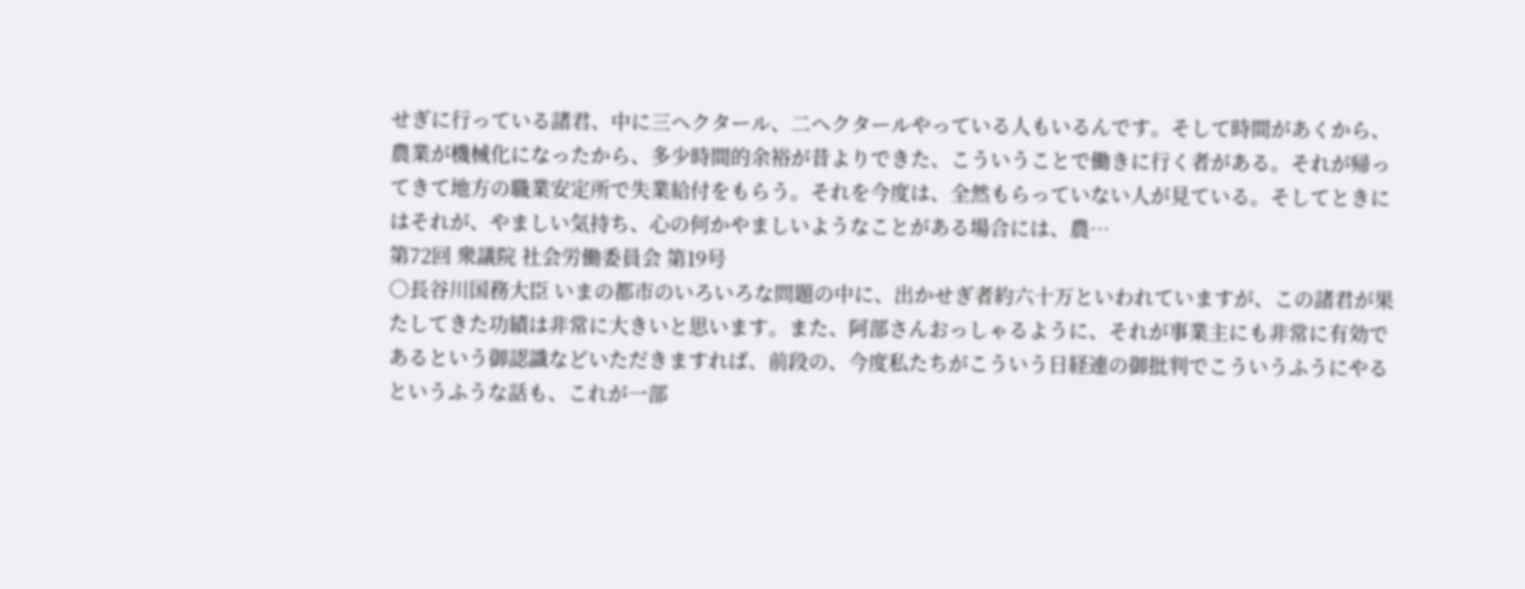せぎに行っている諸君、中に三ヘクタール、二ヘクタールやっている人もいるんです。そして時間があくから、農業が機械化になったから、多少時間的余裕が昔よりできた、こういうことで働きに行く者がある。それが帰ってきて地方の職業安定所で失業給付をもらう。それを今度は、全然もらっていない人が見ている。そしてときにはそれが、やましい気持ち、心の何かやましいようなことがある場合には、農…
第72回 衆議院 社会労働委員会 第19号
○長谷川国務大臣 いまの都市のいろいろな問題の中に、出かせぎ者約六十万といわれていますが、この諸君が果たしてきた功績は非常に大きいと思います。また、阿部さんおっしゃるように、それが事業主にも非常に有効であるという御認識などいただきますれば、前段の、今度私たちがこういう日経連の御批判でこういうふうにやるというふうな話も、これが一部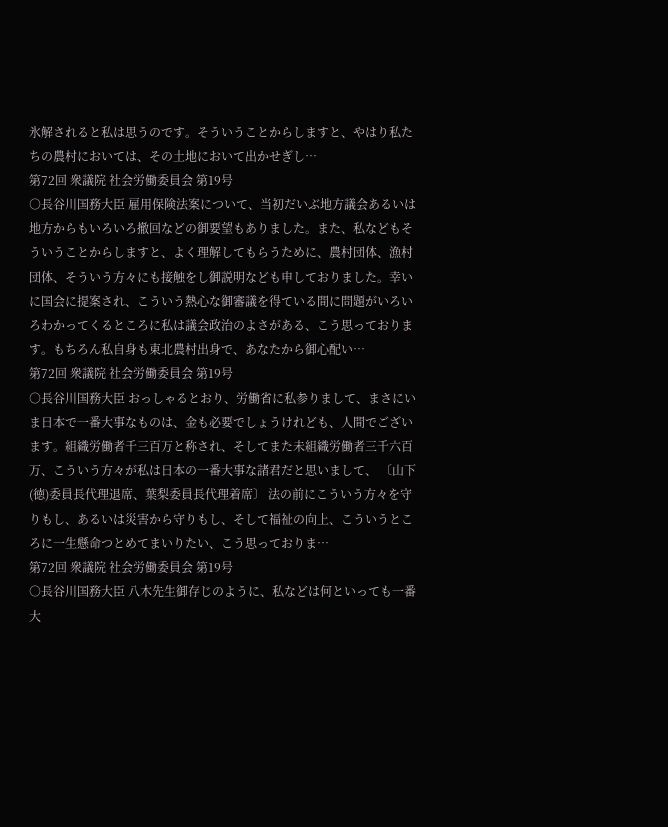氷解されると私は思うのです。そういうことからしますと、やはり私たちの農村においては、その土地において出かせぎし…
第72回 衆議院 社会労働委員会 第19号
○長谷川国務大臣 雇用保険法案について、当初だいぶ地方議会あるいは地方からもいろいろ撤回などの御要望もありました。また、私などもそういうことからしますと、よく理解してもらうために、農村団体、漁村団体、そういう方々にも接触をし御説明なども申しておりました。幸いに国会に提案され、こういう熱心な御審議を得ている間に問題がいろいろわかってくるところに私は議会政治のよさがある、こう思っております。もちろん私自身も東北農村出身で、あなたから御心配い…
第72回 衆議院 社会労働委員会 第19号
○長谷川国務大臣 おっしゃるとおり、労働省に私参りまして、まさにいま日本で一番大事なものは、金も必要でしょうけれども、人間でございます。組織労働者千三百万と称され、そしてまた未組織労働者三千六百万、こういう方々が私は日本の一番大事な諸君だと思いまして、 〔山下(徳)委員長代理退席、葉梨委員長代理着席〕 法の前にこういう方々を守りもし、あるいは災害から守りもし、そして福祉の向上、こういうところに一生懸命つとめてまいりたい、こう思っておりま…
第72回 衆議院 社会労働委員会 第19号
○長谷川国務大臣 八木先生御存じのように、私などは何といっても一番大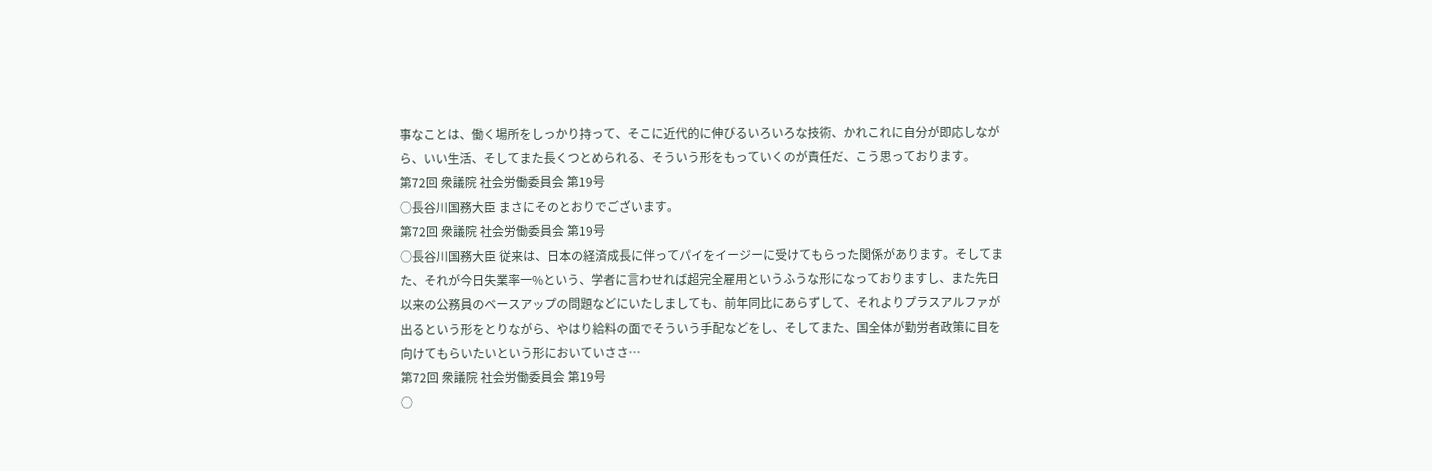事なことは、働く場所をしっかり持って、そこに近代的に伸びるいろいろな技術、かれこれに自分が即応しながら、いい生活、そしてまた長くつとめられる、そういう形をもっていくのが責任だ、こう思っております。
第72回 衆議院 社会労働委員会 第19号
○長谷川国務大臣 まさにそのとおりでございます。
第72回 衆議院 社会労働委員会 第19号
○長谷川国務大臣 従来は、日本の経済成長に伴ってパイをイージーに受けてもらった関係があります。そしてまた、それが今日失業率一%という、学者に言わせれば超完全雇用というふうな形になっておりますし、また先日以来の公務員のベースアップの問題などにいたしましても、前年同比にあらずして、それよりプラスアルファが出るという形をとりながら、やはり給料の面でそういう手配などをし、そしてまた、国全体が勤労者政策に目を向けてもらいたいという形においていささ…
第72回 衆議院 社会労働委員会 第19号
○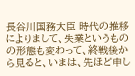長谷川国務大臣 時代の推移によりまして、失業というものの形態も変わって、終戦後から見ると、いまは、先ほど申し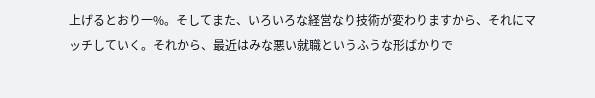上げるとおり一%。そしてまた、いろいろな経営なり技術が変わりますから、それにマッチしていく。それから、最近はみな悪い就職というふうな形ばかりで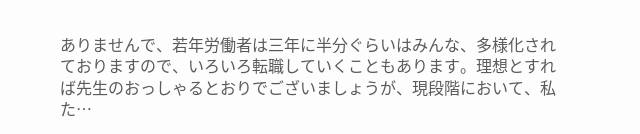ありませんで、若年労働者は三年に半分ぐらいはみんな、多様化されておりますので、いろいろ転職していくこともあります。理想とすれば先生のおっしゃるとおりでございましょうが、現段階において、私た…